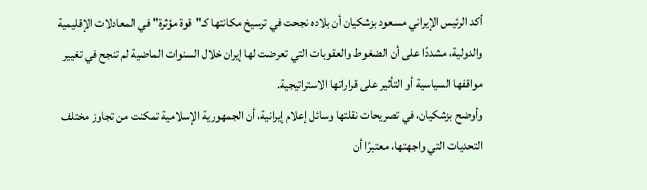أكد الرئيس الإيراني مسعود بزشكيان أن بلاده نجحت في ترسيخ مكانتها كـ"قوة مؤثرة" في المعادلات الإقليمية والدولية، مشددًا على أن الضغوط والعقوبات التي تعرضت لها إيران خلال السنوات الماضية لم تنجح في تغيير مواقفها السياسية أو التأثير على قراراتها الاستراتيجية.
وأوضح بزشكيان، في تصريحات نقلتها وسائل إعلام إيرانية، أن الجمهورية الإسلامية تمكنت من تجاوز مختلف التحديات التي واجهتها، معتبرًا أن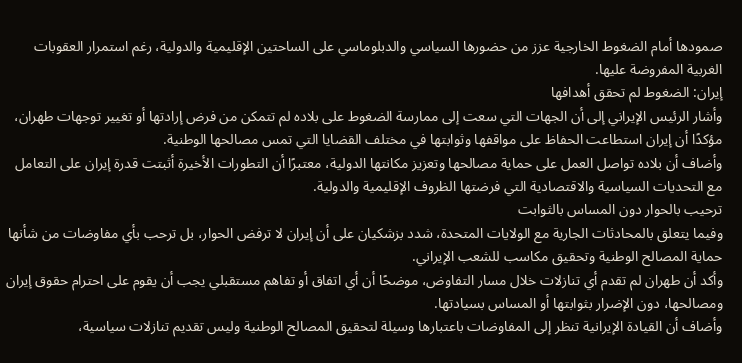صمودها أمام الضغوط الخارجية عزز من حضورها السياسي والدبلوماسي على الساحتين الإقليمية والدولية، رغم استمرار العقوبات الغربية المفروضة عليها.
إيران: الضغوط لم تحقق أهدافها
وأشار الرئيس الإيراني إلى أن الجهات التي سعت إلى ممارسة الضغوط على بلاده لم تتمكن من فرض إرادتها أو تغيير توجهات طهران، مؤكدًا أن إيران استطاعت الحفاظ على مواقفها وثوابتها في مختلف القضايا التي تمس مصالحها الوطنية.
وأضاف أن بلاده تواصل العمل على حماية مصالحها وتعزيز مكانتها الدولية، معتبرًا أن التطورات الأخيرة أثبتت قدرة إيران على التعامل مع التحديات السياسية والاقتصادية التي فرضتها الظروف الإقليمية والدولية.
ترحيب بالحوار دون المساس بالثوابت
وفيما يتعلق بالمحادثات الجارية مع الولايات المتحدة، شدد بزشكيان على أن إيران لا ترفض الحوار، بل ترحب بأي مفاوضات من شأنها حماية المصالح الوطنية وتحقيق مكاسب للشعب الإيراني.
وأكد أن طهران لم تقدم أي تنازلات خلال مسار التفاوض، موضحًا أن أي اتفاق أو تفاهم مستقبلي يجب أن يقوم على احترام حقوق إيران ومصالحها، دون الإضرار بثوابتها أو المساس بسيادتها.
وأضاف أن القيادة الإيرانية تنظر إلى المفاوضات باعتبارها وسيلة لتحقيق المصالح الوطنية وليس تقديم تنازلات سياسية،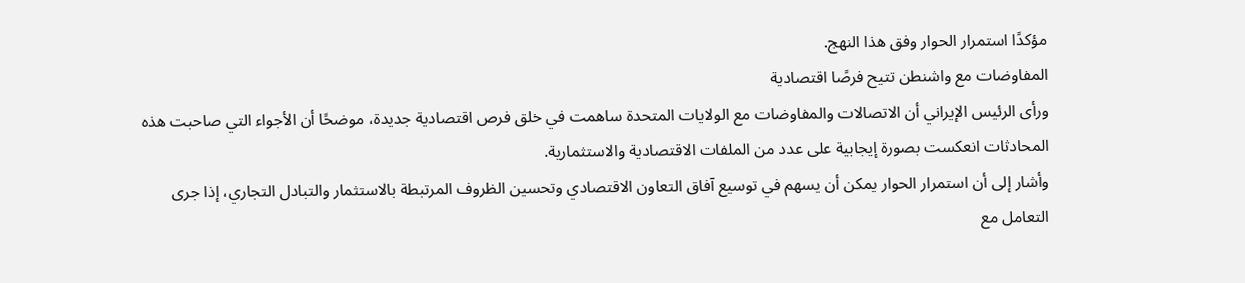مؤكدًا استمرار الحوار وفق هذا النهج.
المفاوضات مع واشنطن تتيح فرصًا اقتصادية
ورأى الرئيس الإيراني أن الاتصالات والمفاوضات مع الولايات المتحدة ساهمت في خلق فرص اقتصادية جديدة، موضحًا أن الأجواء التي صاحبت هذه المحادثات انعكست بصورة إيجابية على عدد من الملفات الاقتصادية والاستثمارية.
وأشار إلى أن استمرار الحوار يمكن أن يسهم في توسيع آفاق التعاون الاقتصادي وتحسين الظروف المرتبطة بالاستثمار والتبادل التجاري، إذا جرى التعامل مع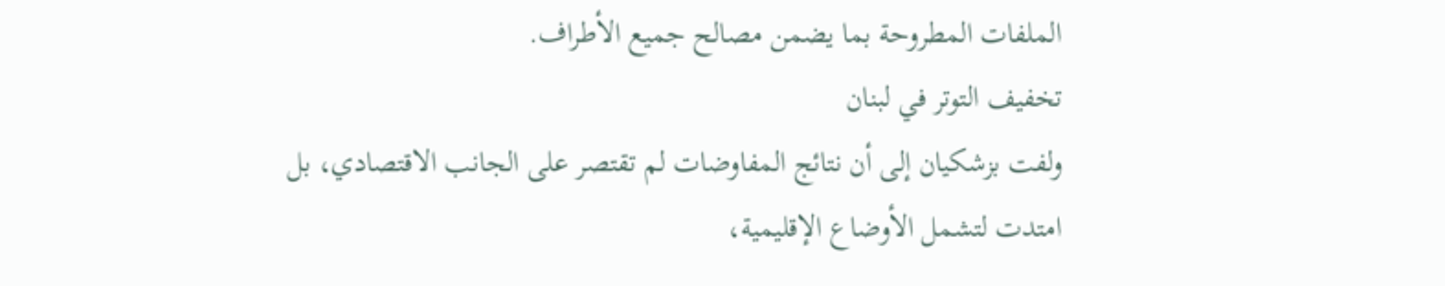الملفات المطروحة بما يضمن مصالح جميع الأطراف.
تخفيف التوتر في لبنان
ولفت بزشكيان إلى أن نتائج المفاوضات لم تقتصر على الجانب الاقتصادي، بل امتدت لتشمل الأوضاع الإقليمية،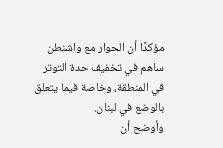مؤكدًا أن الحوار مع واشنطن ساهم في تخفيف حدة التوتر في المنطقة، وخاصة فيما يتعلق بالوضع في لبنان.
وأوضح أن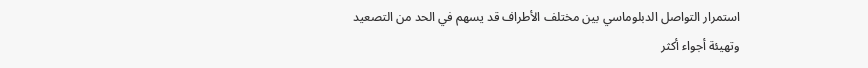استمرار التواصل الدبلوماسي بين مختلف الأطراف قد يسهم في الحد من التصعيد وتهيئة أجواء أكثر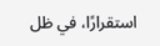استقرارًا، في ظل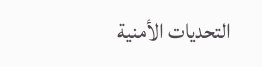التحديات الأمنية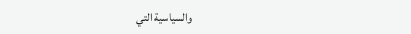والسياسية التي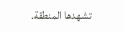تشهدها المنطقة.